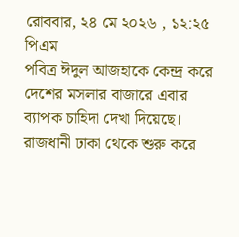রোববার, ২৪ মে ২০২৬ , ১২:২৫ পিএম
পবিত্র ঈদুল আজহাকে কেন্দ্র করে দেশের মসলার বাজারে এবার ব্যাপক চাহিদা দেখা দিয়েছে। রাজধানী ঢাকা থেকে শুরু করে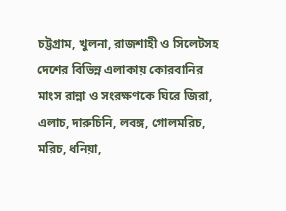চট্টগ্রাম, খুলনা, রাজশাহী ও সিলেটসহ দেশের বিভিন্ন এলাকায় কোরবানির মাংস রান্না ও সংরক্ষণকে ঘিরে জিরা, এলাচ, দারুচিনি, লবঙ্গ, গোলমরিচ, মরিচ, ধনিয়া,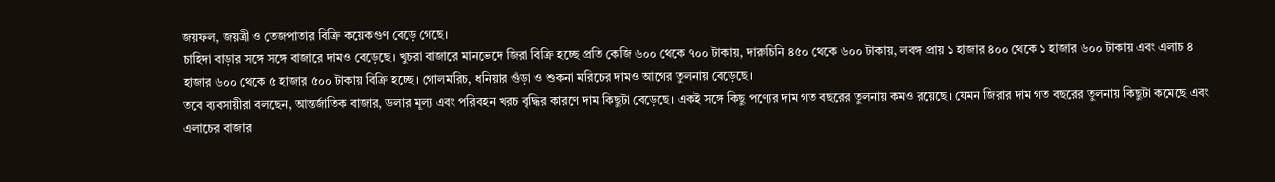জয়ফল, জয়ত্রী ও তেজপাতার বিক্রি কয়েকগুণ বেড়ে গেছে।
চাহিদা বাড়ার সঙ্গে সঙ্গে বাজারে দামও বেড়েছে। খুচরা বাজারে মানভেদে জিরা বিক্রি হচ্ছে প্রতি কেজি ৬০০ থেকে ৭০০ টাকায়, দারুচিনি ৪৫০ থেকে ৬০০ টাকায়, লবঙ্গ প্রায় ১ হাজার ৪০০ থেকে ১ হাজার ৬০০ টাকায় এবং এলাচ ৪ হাজার ৬০০ থেকে ৫ হাজার ৫০০ টাকায় বিক্রি হচ্ছে। গোলমরিচ, ধনিয়ার গুঁড়া ও শুকনা মরিচের দামও আগের তুলনায় বেড়েছে।
তবে ব্যবসায়ীরা বলছেন, আন্তর্জাতিক বাজার, ডলার মূল্য এবং পরিবহন খরচ বৃদ্ধির কারণে দাম কিছুটা বেড়েছে। একই সঙ্গে কিছু পণ্যের দাম গত বছরের তুলনায় কমও রয়েছে। যেমন জিরার দাম গত বছরের তুলনায় কিছুটা কমেছে এবং এলাচের বাজার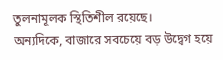তুলনামূলক স্থিতিশীল রয়েছে।
অন্যদিকে, বাজারে সবচেয়ে বড় উদ্বেগ হয়ে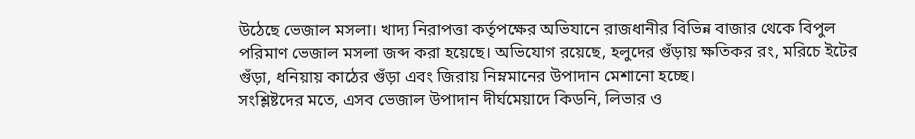উঠেছে ভেজাল মসলা। খাদ্য নিরাপত্তা কর্তৃপক্ষের অভিযানে রাজধানীর বিভিন্ন বাজার থেকে বিপুল পরিমাণ ভেজাল মসলা জব্দ করা হয়েছে। অভিযোগ রয়েছে, হলুদের গুঁড়ায় ক্ষতিকর রং, মরিচে ইটের গুঁড়া, ধনিয়ায় কাঠের গুঁড়া এবং জিরায় নিম্নমানের উপাদান মেশানো হচ্ছে।
সংশ্লিষ্টদের মতে, এসব ভেজাল উপাদান দীর্ঘমেয়াদে কিডনি, লিভার ও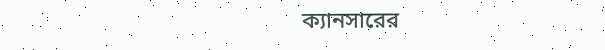ক্যানসারের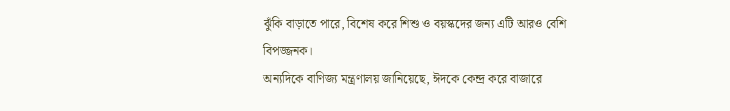ঝুঁকি বাড়াতে পারে, বিশেষ করে শিশু ও বয়স্কদের জন্য এটি আরও বেশি বিপজ্জনক।
অন্যদিকে বাণিজ্য মন্ত্রণালয় জানিয়েছে, ঈদকে কেন্দ্র করে বাজারে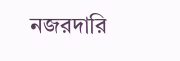নজরদারি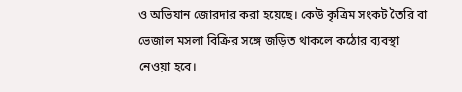ও অভিযান জোরদার করা হয়েছে। কেউ কৃত্রিম সংকট তৈরি বা ভেজাল মসলা বিক্রির সঙ্গে জড়িত থাকলে কঠোর ব্যবস্থা নেওয়া হবে।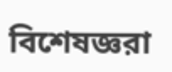বিশেষজ্ঞরা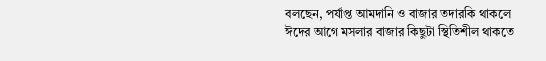বলছেন, পর্যাপ্ত আমদানি ও বাজার তদারকি থাকলে ঈদের আগে মসলার বাজার কিছুটা স্থিতিশীল থাকতে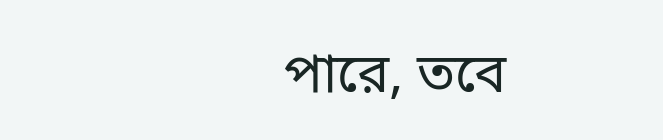পারে, তবে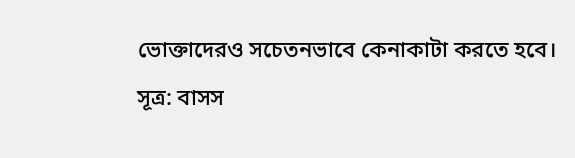ভোক্তাদেরও সচেতনভাবে কেনাকাটা করতে হবে।
সূত্র: বাসস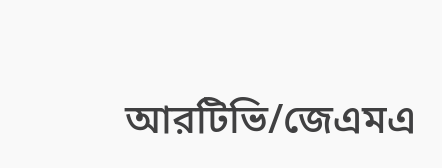আরটিভি/জেএমএ